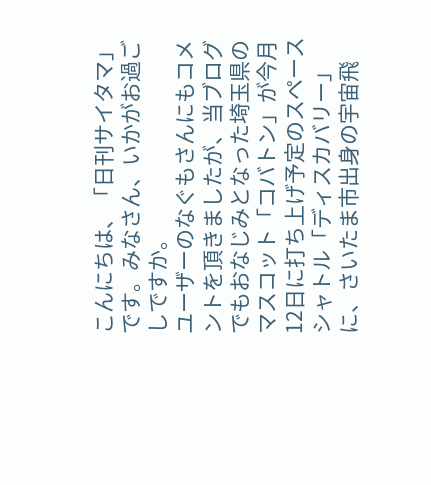こんにちは、「日刊サイタマ」です。みなさん、いかがお過ごしですか。
ユーザーのなぐもさんにもコメントを頂きましたが、当ブログでもおなじみとなった埼玉県のマスコット「コバトン」が今月12日に打ち上げ予定のスペースシャトル「ディスカバリー」に、さいたま市出身の宇宙飛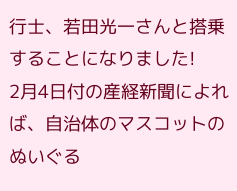行士、若田光一さんと搭乗することになりました!
2月4日付の産経新聞によれば、自治体のマスコットのぬいぐる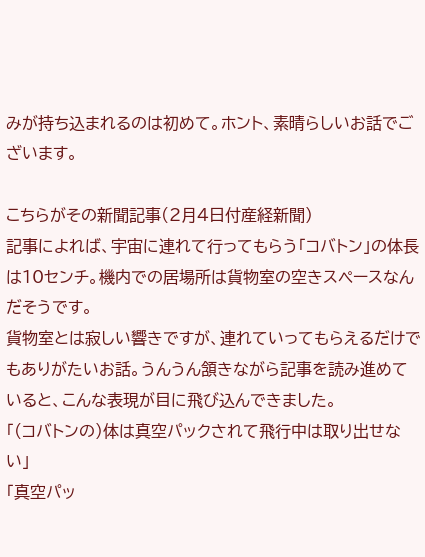みが持ち込まれるのは初めて。ホント、素晴らしいお話でございます。

こちらがその新聞記事(2月4日付産経新聞)
記事によれば、宇宙に連れて行ってもらう「コバトン」の体長は10センチ。機内での居場所は貨物室の空きスペースなんだそうです。
貨物室とは寂しい響きですが、連れていってもらえるだけでもありがたいお話。うんうん頷きながら記事を読み進めていると、こんな表現が目に飛び込んできました。
「(コバトンの)体は真空パックされて飛行中は取り出せない」
「真空パッ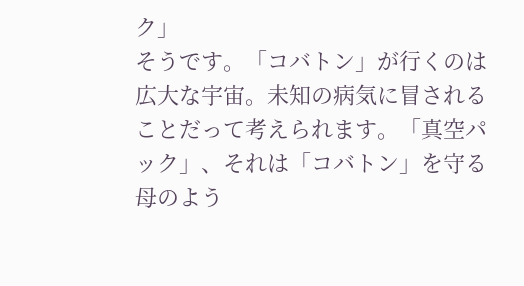ク」
そうです。「コバトン」が行くのは広大な宇宙。未知の病気に冒されることだって考えられます。「真空パック」、それは「コバトン」を守る母のよう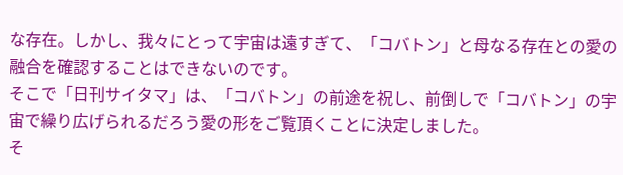な存在。しかし、我々にとって宇宙は遠すぎて、「コバトン」と母なる存在との愛の融合を確認することはできないのです。
そこで「日刊サイタマ」は、「コバトン」の前途を祝し、前倒しで「コバトン」の宇宙で繰り広げられるだろう愛の形をご覧頂くことに決定しました。
そ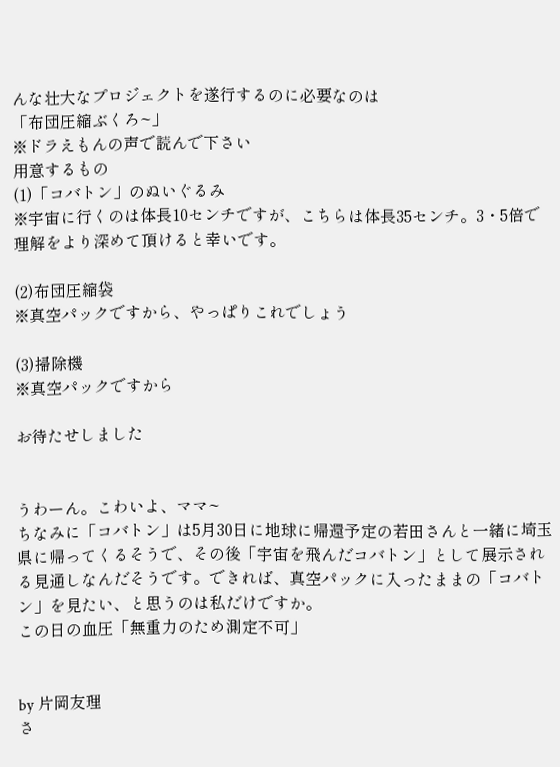んな壮大なプロジェクトを遂行するのに必要なのは
「布団圧縮ぶくろ~」
※ドラえもんの声で読んで下さい
用意するもの
(1)「コバトン」のぬいぐるみ
※宇宙に行くのは体長10センチですが、こちらは体長35センチ。3・5倍で理解をより深めて頂けると幸いです。

(2)布団圧縮袋
※真空パックですから、やっぱりこれでしょう

(3)掃除機
※真空パックですから

お待たせしました


うわーん。こわいよ、ママ~
ちなみに「コバトン」は5月30日に地球に帰還予定の若田さんと一緒に埼玉県に帰ってくるそうで、その後「宇宙を飛んだコバトン」として展示される見通しなんだそうです。できれば、真空パックに入ったままの「コバトン」を見たい、と思うのは私だけですか。
この日の血圧「無重力のため測定不可」


by 片岡友理
さ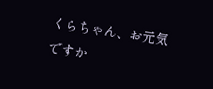くらちゃん、お元気ですか